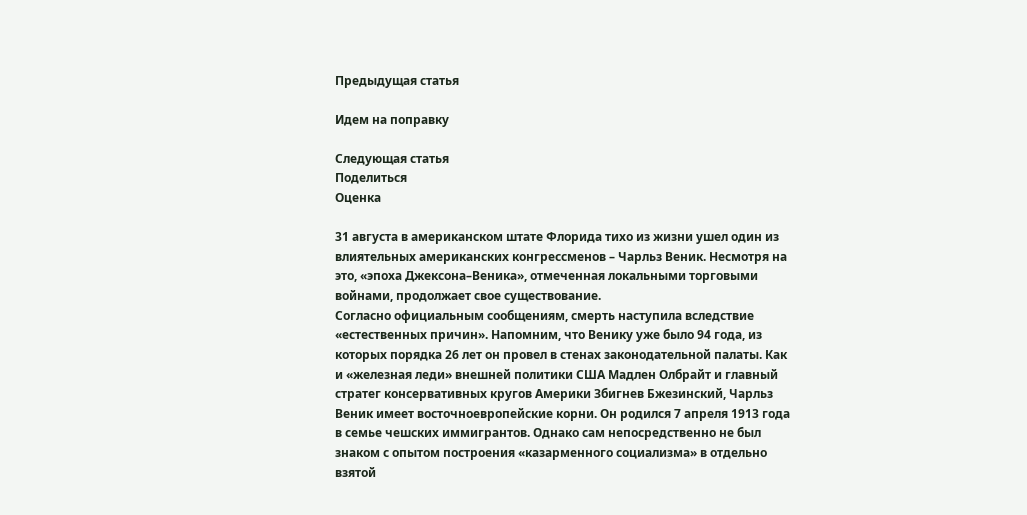Предыдущая статья

Идем на поправку

Следующая статья
Поделиться
Оценка

31 августа в американском штате Флорида тихо из жизни ушел один из влиятельных американских конгрессменов – Чарльз Веник. Несмотря на это, «эпоха Джексона–Веника», отмеченная локальными торговыми войнами, продолжает свое существование.
Согласно официальным сообщениям, смерть наступила вследствие «естественных причин». Напомним, что Венику уже было 94 года, из которых порядка 26 лет он провел в стенах законодательной палаты. Как и «железная леди» внешней политики США Мадлен Олбрайт и главный стратег консервативных кругов Америки Збигнев Бжезинский, Чарльз Веник имеет восточноевропейские корни. Он родился 7 апреля 1913 года в семье чешских иммигрантов. Однако сам непосредственно не был знаком с опытом построения «казарменного социализма» в отдельно взятой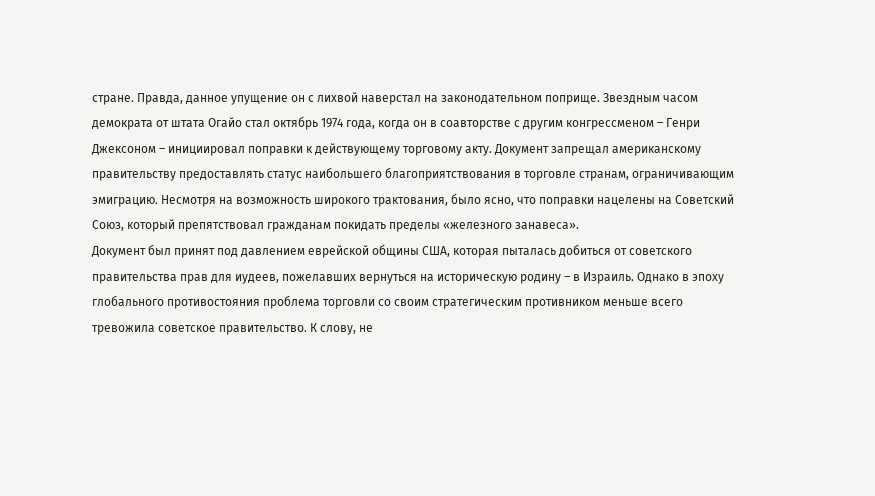стране. Правда, данное упущение он с лихвой наверстал на законодательном поприще. Звездным часом демократа от штата Огайо стал октябрь 1974 года, когда он в соавторстве с другим конгрессменом – Генри Джексоном – инициировал поправки к действующему торговому акту. Документ запрещал американскому правительству предоставлять статус наибольшего благоприятствования в торговле странам, ограничивающим эмиграцию. Несмотря на возможность широкого трактования, было ясно, что поправки нацелены на Советский Союз, который препятствовал гражданам покидать пределы «железного занавеса».
Документ был принят под давлением еврейской общины США, которая пыталась добиться от советского правительства прав для иудеев, пожелавших вернуться на историческую родину – в Израиль. Однако в эпоху глобального противостояния проблема торговли со своим стратегическим противником меньше всего тревожила советское правительство. К слову, не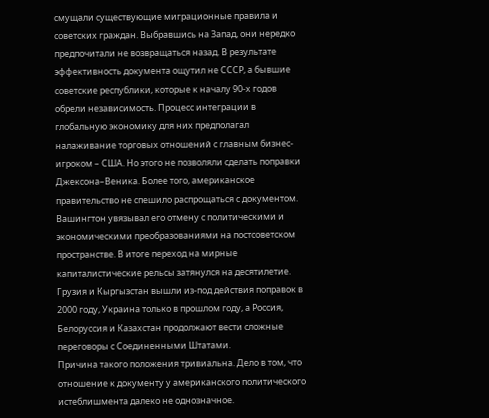смущали существующие миграционные правила и советских граждан. Выбравшись на Запад, они нередко предпочитали не возвращаться назад. В результате эффективность документа ощутил не СССР, а бывшие советские республики, которые к началу 90-х годов обрели независимость. Процесс интеграции в глобальную экономику для них предполагал налаживание торговых отношений с главным бизнес-игроком – США. Но этого не позволяли сделать поправки Джексона–Веника. Более того, американское правительство не спешило распрощаться с документом. Вашингтон увязывал его отмену с политическими и экономическими преобразованиями на постсоветском пространстве. В итоге переход на мирные капиталистические рельсы затянулся на десятилетие. Грузия и Кыргызстан вышли из-под действия поправок в 2000 году, Украина только в прошлом году, а Россия, Белоруссия и Казахстан продолжают вести сложные переговоры с Соединенными Штатами.
Причина такого положения тривиальна. Дело в том, что отношение к документу у американского политического истеблишмента далеко не однозначное.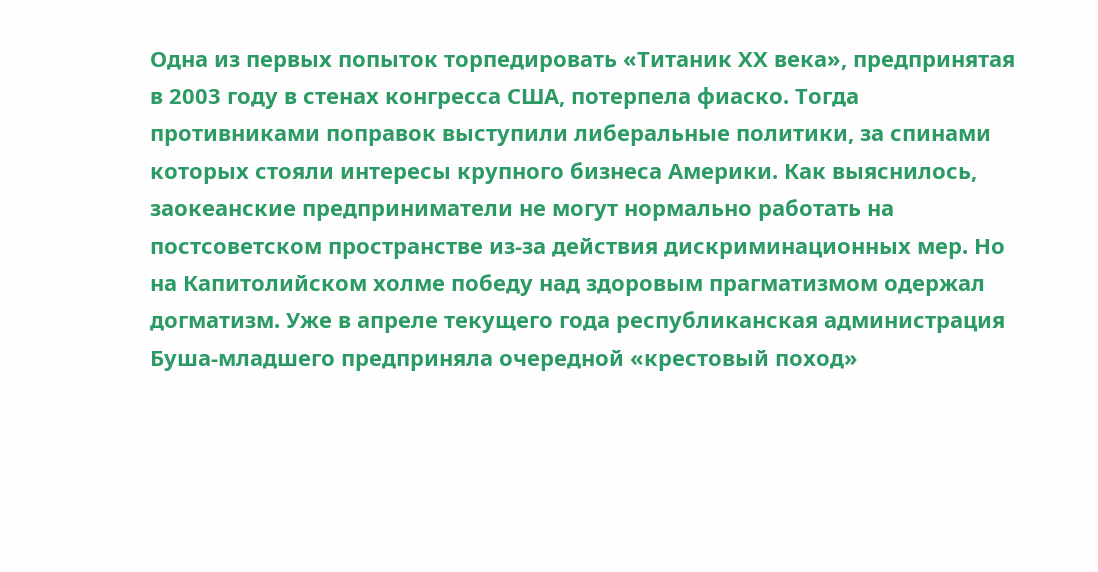Одна из первых попыток торпедировать «Титаник ХХ века», предпринятая в 2003 году в стенах конгресса США, потерпела фиаско. Тогда противниками поправок выступили либеральные политики, за спинами которых стояли интересы крупного бизнеса Америки. Как выяснилось, заокеанские предприниматели не могут нормально работать на постсоветском пространстве из-за действия дискриминационных мер. Но на Капитолийском холме победу над здоровым прагматизмом одержал догматизм. Уже в апреле текущего года республиканская администрация Буша-младшего предприняла очередной «крестовый поход»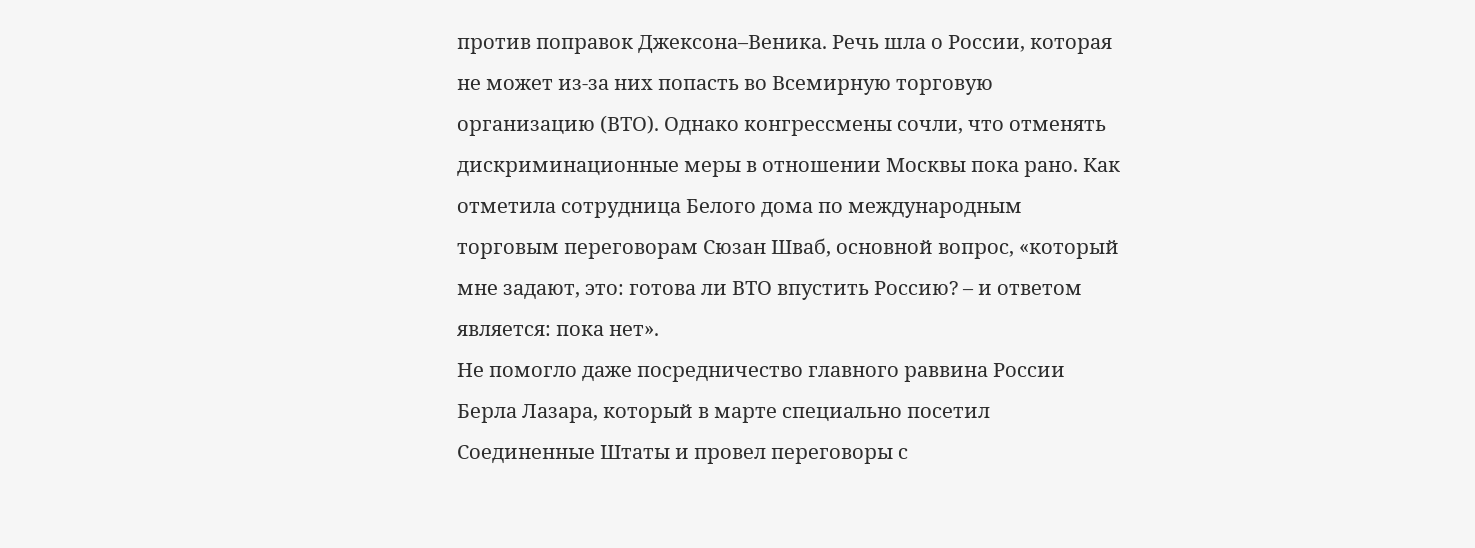против поправок Джексона–Веника. Речь шла о России, которая не может из-за них попасть во Всемирную торговую организацию (ВТО). Однако конгрессмены сочли, что отменять дискриминационные меры в отношении Москвы пока рано. Как отметила сотрудница Белого дома по международным торговым переговорам Сюзан Шваб, основной вопрос, «который мне задают, это: готова ли ВТО впустить Россию? – и ответом является: пока нет».
Не помогло даже посредничество главного раввина России Берла Лазара, который в марте специально посетил Соединенные Штаты и провел переговоры с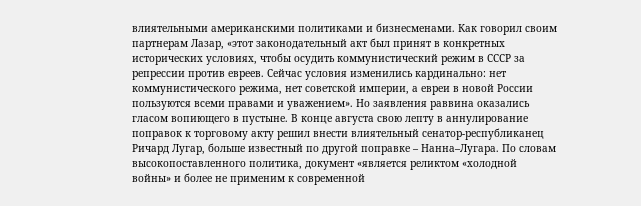влиятельными американскими политиками и бизнесменами. Как говорил своим партнерам Лазар, «этот законодательный акт был принят в конкретных исторических условиях, чтобы осудить коммунистический режим в СССР за репрессии против евреев. Сейчас условия изменились кардинально: нет коммунистического режима, нет советской империи, а евреи в новой России пользуются всеми правами и уважением». Но заявления раввина оказались гласом вопиющего в пустыне. В конце августа свою лепту в аннулирование поправок к торговому акту решил внести влиятельный сенатор-республиканец Ричард Лугар, больше известный по другой поправке – Нанна–Лугара. По словам высокопоставленного политика, документ «является реликтом «холодной войны» и более не применим к современной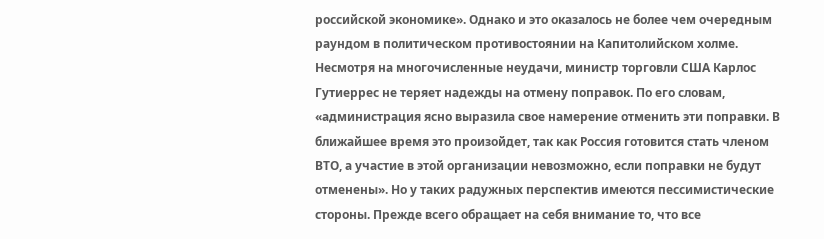российской экономике». Однако и это оказалось не более чем очередным раундом в политическом противостоянии на Капитолийском холме.
Несмотря на многочисленные неудачи, министр торговли США Карлос Гутиеррес не теряет надежды на отмену поправок. По его словам, «администрация ясно выразила свое намерение отменить эти поправки. В ближайшее время это произойдет, так как Россия готовится стать членом ВТО, а участие в этой организации невозможно, если поправки не будут отменены». Но у таких радужных перспектив имеются пессимистические стороны. Прежде всего обращает на себя внимание то, что все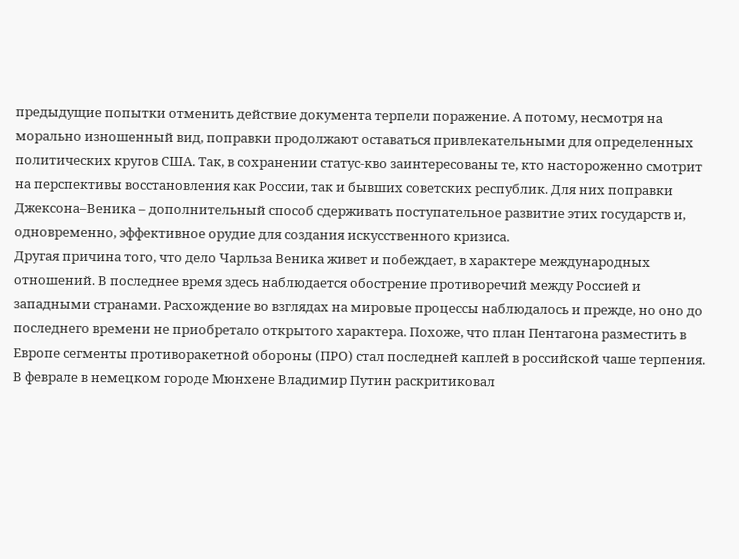предыдущие попытки отменить действие документа терпели поражение. А потому, несмотря на морально изношенный вид, поправки продолжают оставаться привлекательными для определенных политических кругов США. Так, в сохранении статус-кво заинтересованы те, кто настороженно смотрит на перспективы восстановления как России, так и бывших советских республик. Для них поправки Джексона–Веника – дополнительный способ сдерживать поступательное развитие этих государств и, одновременно, эффективное орудие для создания искусственного кризиса.
Другая причина того, что дело Чарльза Веника живет и побеждает, в характере международных отношений. В последнее время здесь наблюдается обострение противоречий между Россией и западными странами. Расхождение во взглядах на мировые процессы наблюдалось и прежде, но оно до последнего времени не приобретало открытого характера. Похоже, что план Пентагона разместить в Европе сегменты противоракетной обороны (ПРО) стал последней каплей в российской чаше терпения. В феврале в немецком городе Мюнхене Владимир Путин раскритиковал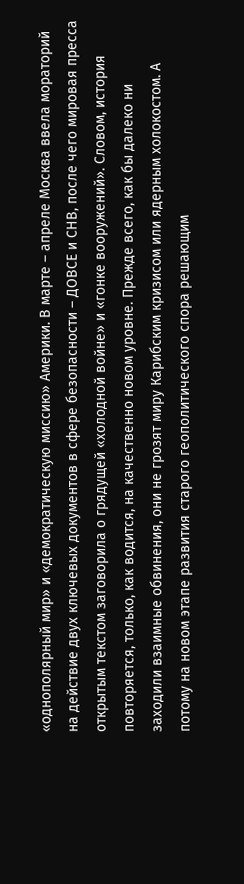«однополярный мир» и «демократическую миссию» Америки. В марте – апреле Москва ввела мораторий на действие двух ключевых документов в сфере безопасности – ДОВСЕ и СНВ, после чего мировая пресса открытым текстом заговорила о грядущей «холодной войне» и «гонке вооружений». Словом, история повторяется, только, как водится, на качественно новом уровне. Прежде всего, как бы далеко ни заходили взаимные обвинения, они не грозят миру Карибским кризисом или ядерным холокостом. А потому на новом этапе развития старого геополитического спора решающим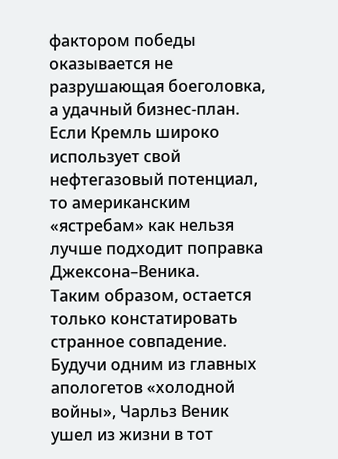фактором победы оказывается не разрушающая боеголовка, а удачный бизнес-план. Если Кремль широко использует свой нефтегазовый потенциал, то американским «ястребам» как нельзя лучше подходит поправка Джексона–Веника.
Таким образом, остается только констатировать странное совпадение. Будучи одним из главных апологетов «холодной войны», Чарльз Веник ушел из жизни в тот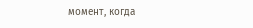момент, когда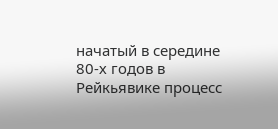начатый в середине 80-х годов в Рейкьявике процесс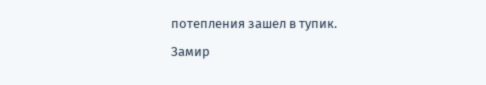потепления зашел в тупик.

Замир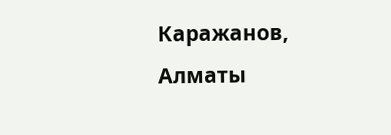Каражанов, Алматы